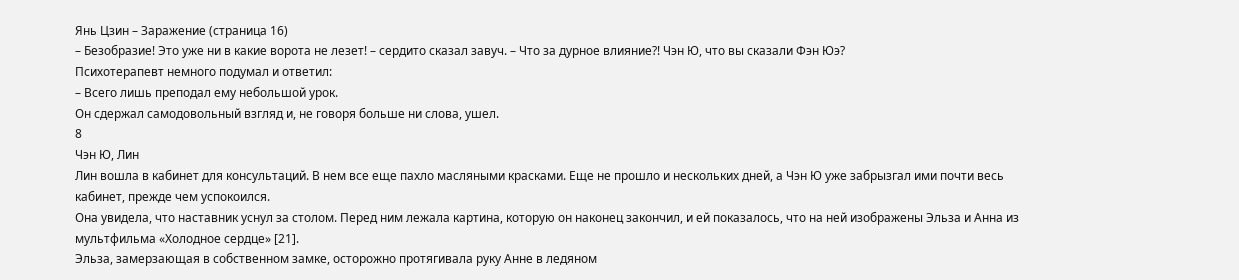Янь Цзин – Заражение (страница 16)
– Безобразие! Это уже ни в какие ворота не лезет! – сердито сказал завуч. – Что за дурное влияние?! Чэн Ю, что вы сказали Фэн Юэ?
Психотерапевт немного подумал и ответил:
– Всего лишь преподал ему небольшой урок.
Он сдержал самодовольный взгляд и, не говоря больше ни слова, ушел.
8
Чэн Ю, Лин
Лин вошла в кабинет для консультаций. В нем все еще пахло масляными красками. Еще не прошло и нескольких дней, а Чэн Ю уже забрызгал ими почти весь кабинет, прежде чем успокоился.
Она увидела, что наставник уснул за столом. Перед ним лежала картина, которую он наконец закончил, и ей показалось, что на ней изображены Эльза и Анна из мультфильма «Холодное сердце» [21].
Эльза, замерзающая в собственном замке, осторожно протягивала руку Анне в ледяном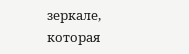зеркале, которая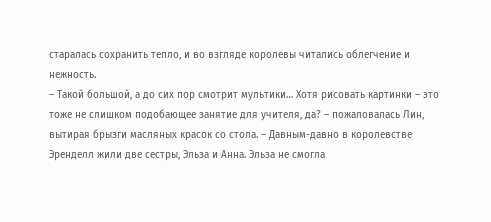старалась сохранить тепло, и во взгляде королевы читались облегчение и нежность.
– Такой большой, а до сих пор смотрит мультики… Хотя рисовать картинки – это тоже не слишком подобающее занятие для учителя, да? – пожаловалась Лин, вытирая брызги масляных красок со стола. – Давным-давно в королевстве Эренделл жили две сестры, Эльза и Анна. Эльза не смогла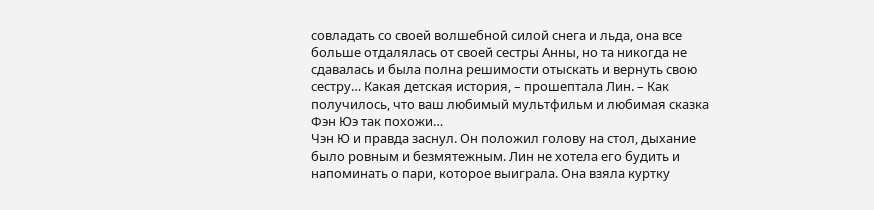совладать со своей волшебной силой снега и льда, она все больше отдалялась от своей сестры Анны, но та никогда не сдавалась и была полна решимости отыскать и вернуть свою сестру… Какая детская история, – прошептала Лин. – Как получилось, что ваш любимый мультфильм и любимая сказка Фэн Юэ так похожи…
Чэн Ю и правда заснул. Он положил голову на стол, дыхание было ровным и безмятежным. Лин не хотела его будить и напоминать о пари, которое выиграла. Она взяла куртку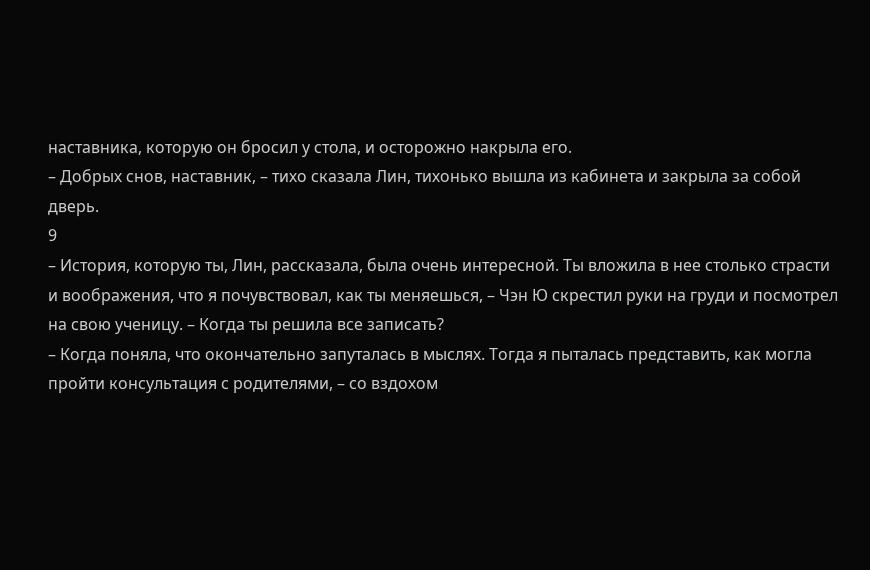наставника, которую он бросил у стола, и осторожно накрыла его.
– Добрых снов, наставник, – тихо сказала Лин, тихонько вышла из кабинета и закрыла за собой дверь.
9
– История, которую ты, Лин, рассказала, была очень интересной. Ты вложила в нее столько страсти и воображения, что я почувствовал, как ты меняешься, – Чэн Ю скрестил руки на груди и посмотрел на свою ученицу. – Когда ты решила все записать?
– Когда поняла, что окончательно запуталась в мыслях. Тогда я пыталась представить, как могла пройти консультация с родителями, – со вздохом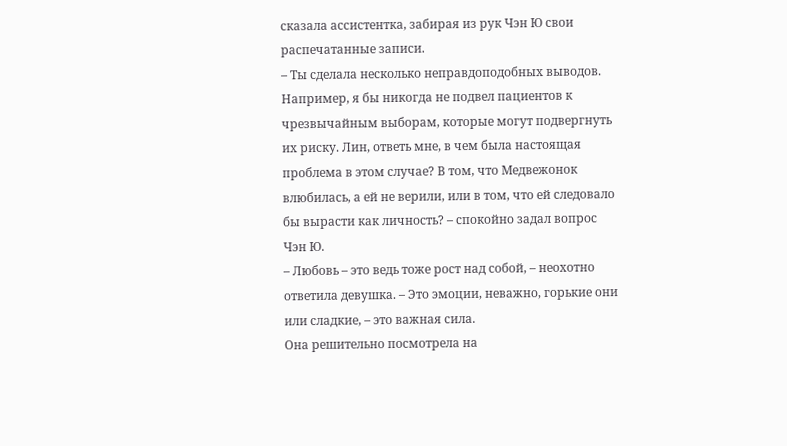сказала ассистентка, забирая из рук Чэн Ю свои распечатанные записи.
– Ты сделала несколько неправдоподобных выводов. Например, я бы никогда не подвел пациентов к чрезвычайным выборам, которые могут подвергнуть их риску. Лин, ответь мне, в чем была настоящая проблема в этом случае? В том, что Медвежонок влюбилась, а ей не верили, или в том, что ей следовало бы вырасти как личность? – спокойно задал вопрос Чэн Ю.
– Любовь – это ведь тоже рост над собой, – неохотно ответила девушка. – Это эмоции, неважно, горькие они или сладкие, – это важная сила.
Она решительно посмотрела на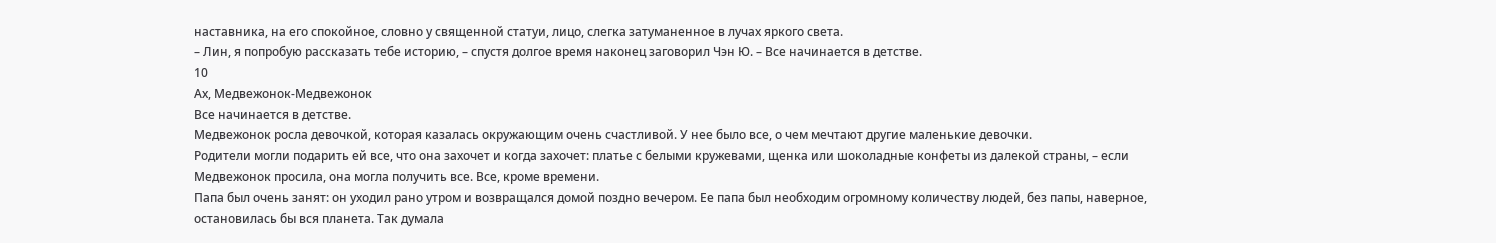наставника, на его спокойное, словно у священной статуи, лицо, слегка затуманенное в лучах яркого света.
– Лин, я попробую рассказать тебе историю, – спустя долгое время наконец заговорил Чэн Ю. – Все начинается в детстве.
10
Ах, Медвежонок-Медвежонок
Все начинается в детстве.
Медвежонок росла девочкой, которая казалась окружающим очень счастливой. У нее было все, о чем мечтают другие маленькие девочки.
Родители могли подарить ей все, что она захочет и когда захочет: платье с белыми кружевами, щенка или шоколадные конфеты из далекой страны, – если Медвежонок просила, она могла получить все. Все, кроме времени.
Папа был очень занят: он уходил рано утром и возвращался домой поздно вечером. Ее папа был необходим огромному количеству людей, без папы, наверное, остановилась бы вся планета. Так думала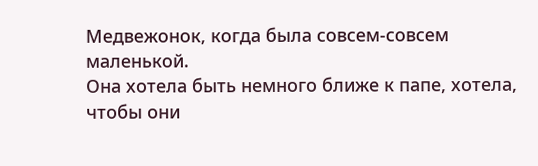Медвежонок, когда была совсем-совсем маленькой.
Она хотела быть немного ближе к папе, хотела, чтобы они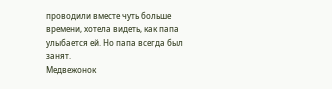проводили вместе чуть больше времени, хотела видеть, как папа улыбается ей. Но папа всегда был занят.
Медвежонок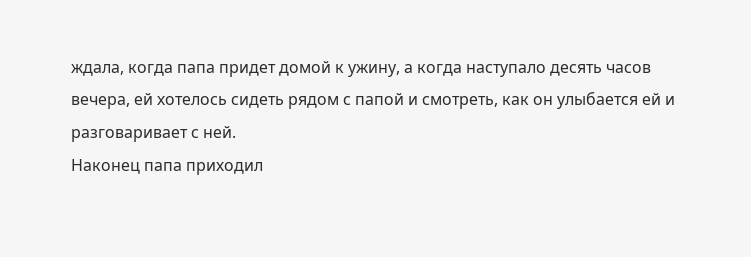ждала, когда папа придет домой к ужину, а когда наступало десять часов вечера, ей хотелось сидеть рядом с папой и смотреть, как он улыбается ей и разговаривает с ней.
Наконец папа приходил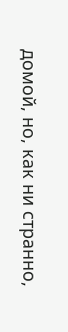домой, но, как ни странно,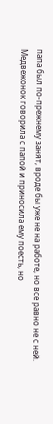папа был по-прежнему занят, вроде бы уже не на работе, но все равно не с ней.
Медвежонок говорила с папой и приносила ему поесть, но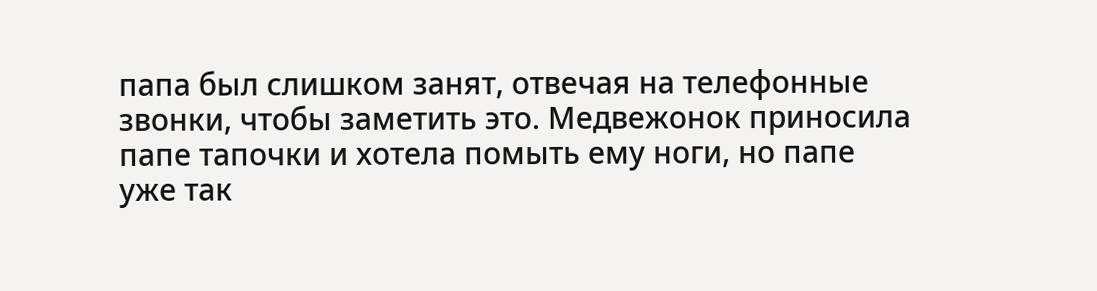папа был слишком занят, отвечая на телефонные звонки, чтобы заметить это. Медвежонок приносила папе тапочки и хотела помыть ему ноги, но папе уже так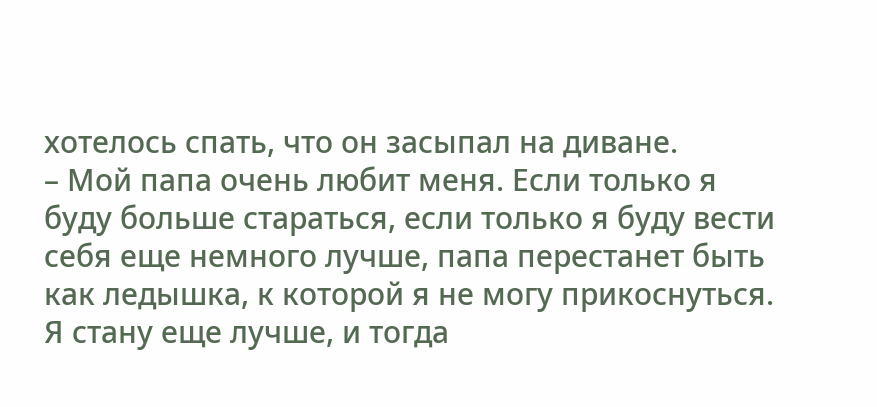хотелось спать, что он засыпал на диване.
– Мой папа очень любит меня. Если только я буду больше стараться, если только я буду вести себя еще немного лучше, папа перестанет быть как ледышка, к которой я не могу прикоснуться. Я стану еще лучше, и тогда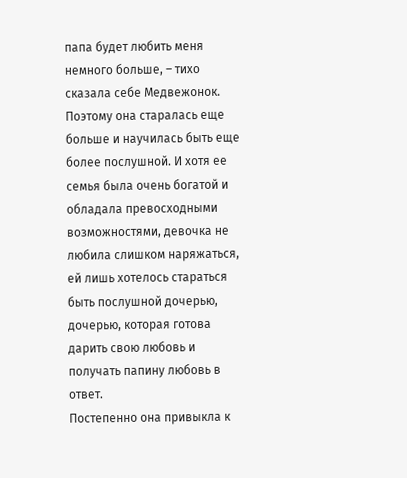папа будет любить меня немного больше, – тихо сказала себе Медвежонок.
Поэтому она старалась еще больше и научилась быть еще более послушной. И хотя ее семья была очень богатой и обладала превосходными возможностями, девочка не любила слишком наряжаться, ей лишь хотелось стараться быть послушной дочерью, дочерью, которая готова дарить свою любовь и получать папину любовь в ответ.
Постепенно она привыкла к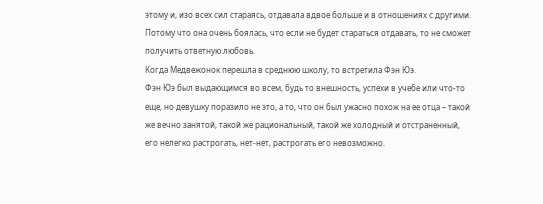этому и, изо всех сил стараясь, отдавала вдвое больше и в отношениях с другими. Потому что она очень боялась, что если не будет стараться отдавать, то не сможет получить ответную любовь.
Когда Медвежонок перешла в среднюю школу, то встретила Фэн Юэ.
Фэн Юэ был выдающимся во всем, будь то внешность, успехи в учебе или что-то еще, но девушку поразило не это, а то, что он был ужасно похож на ее отца – такой же вечно занятой, такой же рациональный, такой же холодный и отстраненный, его нелегко растрогать, нет-нет, растрогать его невозможно.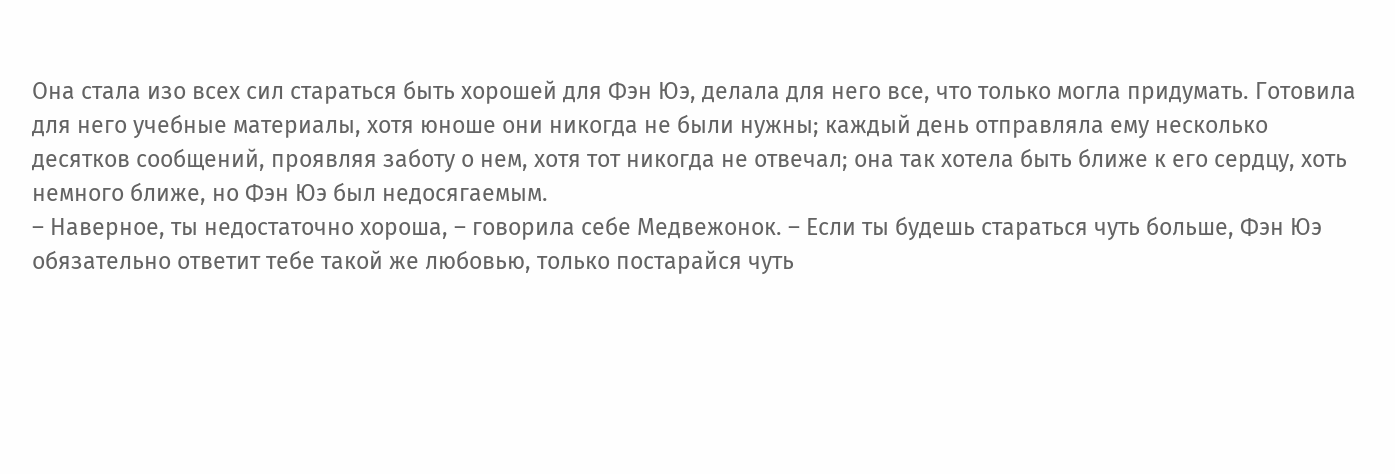Она стала изо всех сил стараться быть хорошей для Фэн Юэ, делала для него все, что только могла придумать. Готовила для него учебные материалы, хотя юноше они никогда не были нужны; каждый день отправляла ему несколько десятков сообщений, проявляя заботу о нем, хотя тот никогда не отвечал; она так хотела быть ближе к его сердцу, хоть немного ближе, но Фэн Юэ был недосягаемым.
– Наверное, ты недостаточно хороша, – говорила себе Медвежонок. – Если ты будешь стараться чуть больше, Фэн Юэ обязательно ответит тебе такой же любовью, только постарайся чуть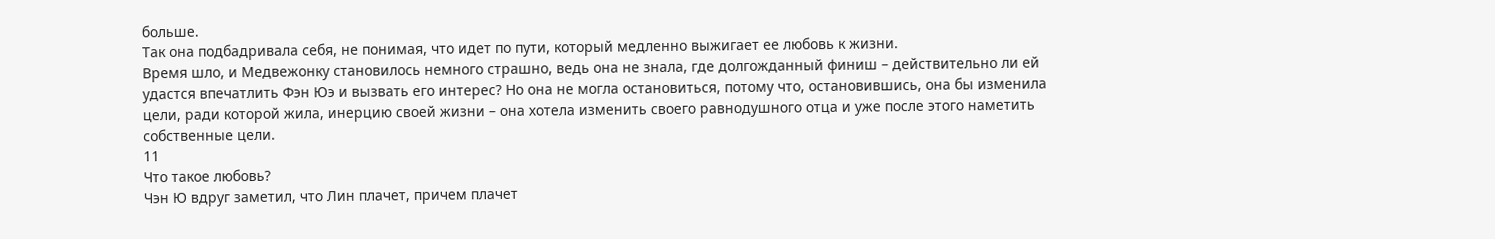больше.
Так она подбадривала себя, не понимая, что идет по пути, который медленно выжигает ее любовь к жизни.
Время шло, и Медвежонку становилось немного страшно, ведь она не знала, где долгожданный финиш – действительно ли ей удастся впечатлить Фэн Юэ и вызвать его интерес? Но она не могла остановиться, потому что, остановившись, она бы изменила цели, ради которой жила, инерцию своей жизни – она хотела изменить своего равнодушного отца и уже после этого наметить собственные цели.
11
Что такое любовь?
Чэн Ю вдруг заметил, что Лин плачет, причем плачет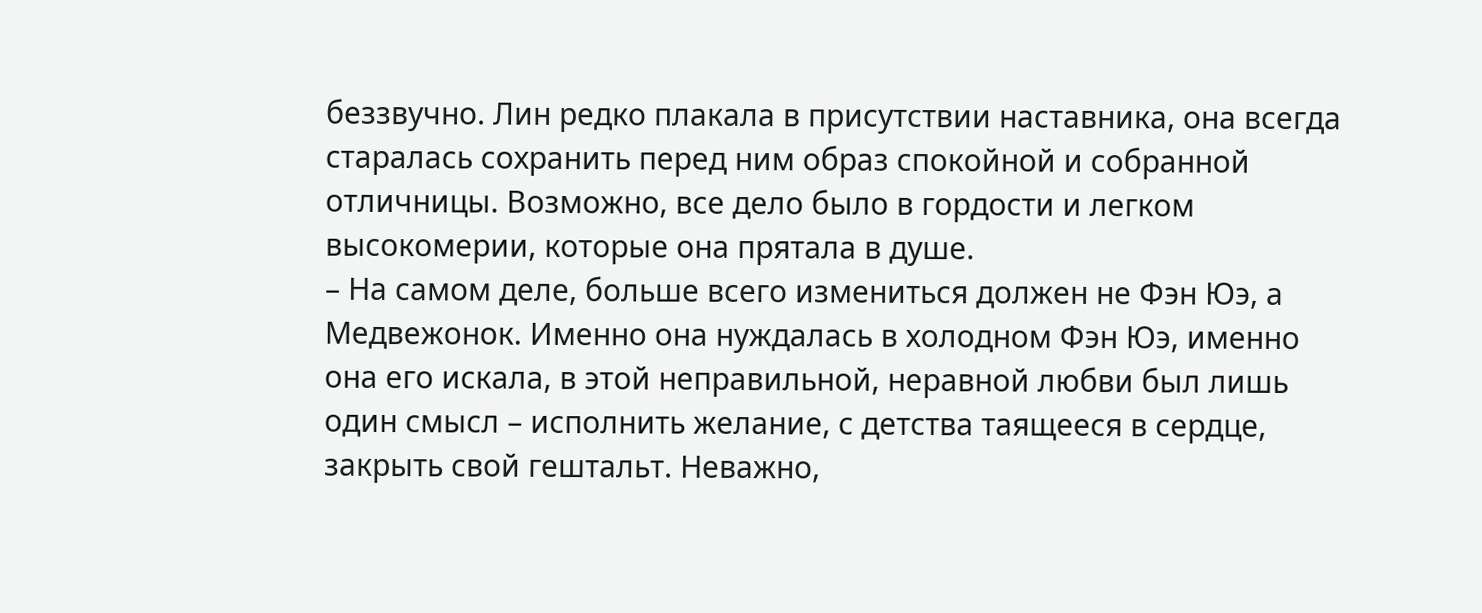беззвучно. Лин редко плакала в присутствии наставника, она всегда старалась сохранить перед ним образ спокойной и собранной отличницы. Возможно, все дело было в гордости и легком высокомерии, которые она прятала в душе.
– На самом деле, больше всего измениться должен не Фэн Юэ, а Медвежонок. Именно она нуждалась в холодном Фэн Юэ, именно она его искала, в этой неправильной, неравной любви был лишь один смысл – исполнить желание, с детства таящееся в сердце, закрыть свой гештальт. Неважно,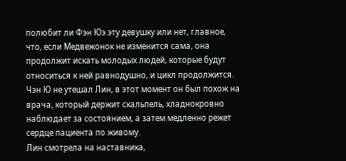полюбит ли Фэн Юэ эту девушку или нет, главное, что, если Медвежонок не изменится сама, она продолжит искать молодых людей, которые будут относиться к ней равнодушно, и цикл продолжится.
Чэн Ю не утешал Лин, в этот момент он был похож на врача, который держит скальпель, хладнокровно наблюдает за состоянием, а затем медленно режет сердце пациента по живому.
Лин смотрела на наставника,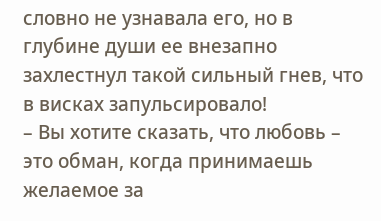словно не узнавала его, но в глубине души ее внезапно захлестнул такой сильный гнев, что в висках запульсировало!
– Вы хотите сказать, что любовь – это обман, когда принимаешь желаемое за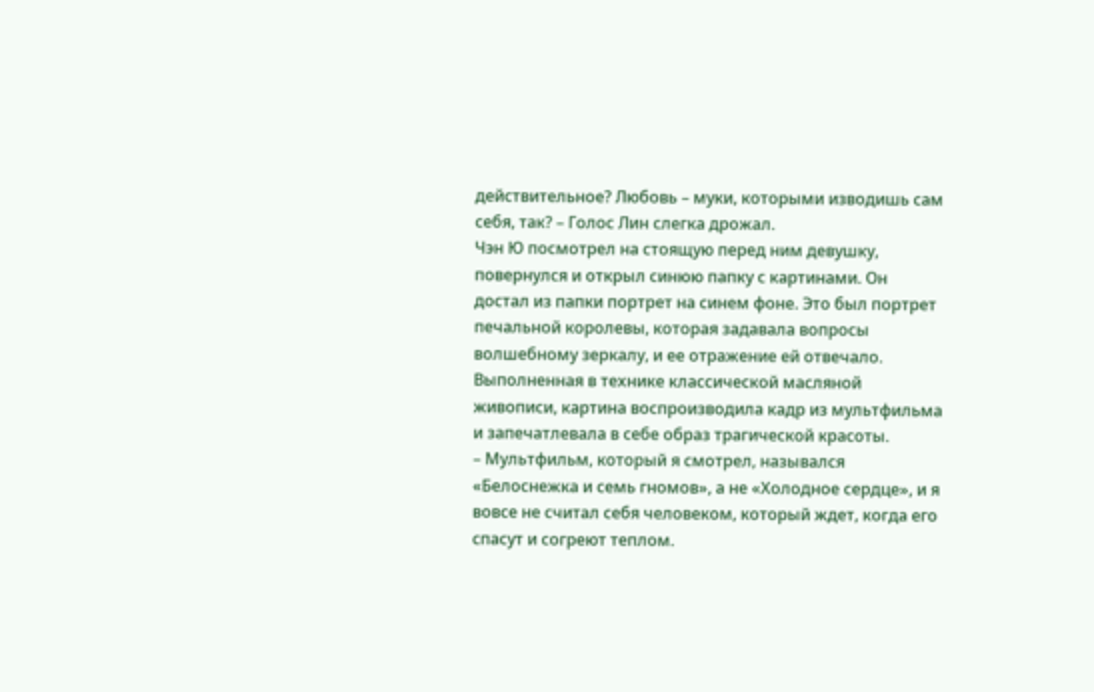действительное? Любовь – муки, которыми изводишь сам себя, так? – Голос Лин слегка дрожал.
Чэн Ю посмотрел на стоящую перед ним девушку, повернулся и открыл синюю папку с картинами. Он достал из папки портрет на синем фоне. Это был портрет печальной королевы, которая задавала вопросы волшебному зеркалу, и ее отражение ей отвечало. Выполненная в технике классической масляной живописи, картина воспроизводила кадр из мультфильма и запечатлевала в себе образ трагической красоты.
– Мультфильм, который я смотрел, назывался «Белоснежка и семь гномов», а не «Холодное сердце», и я вовсе не считал себя человеком, который ждет, когда его спасут и согреют теплом.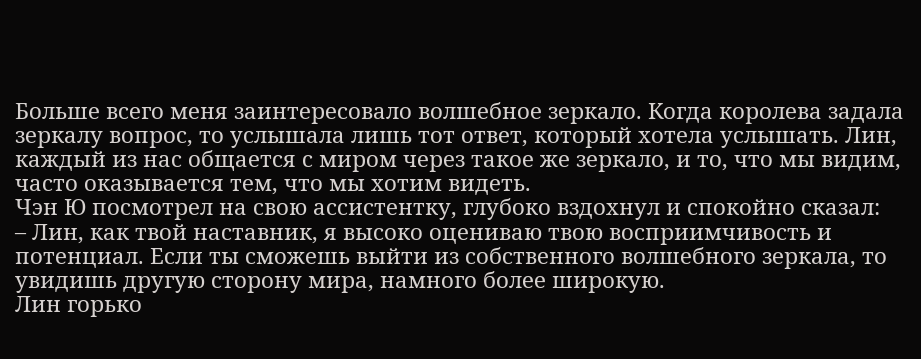Больше всего меня заинтересовало волшебное зеркало. Когда королева задала зеркалу вопрос, то услышала лишь тот ответ, который хотела услышать. Лин, каждый из нас общается с миром через такое же зеркало, и то, что мы видим, часто оказывается тем, что мы хотим видеть.
Чэн Ю посмотрел на свою ассистентку, глубоко вздохнул и спокойно сказал:
– Лин, как твой наставник, я высоко оцениваю твою восприимчивость и потенциал. Если ты сможешь выйти из собственного волшебного зеркала, то увидишь другую сторону мира, намного более широкую.
Лин горько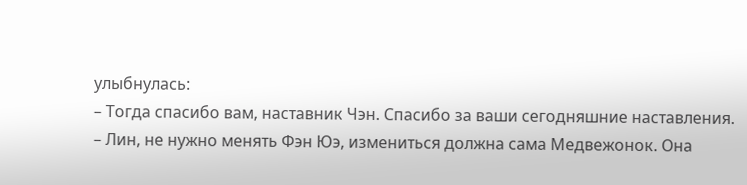улыбнулась:
– Тогда спасибо вам, наставник Чэн. Спасибо за ваши сегодняшние наставления.
– Лин, не нужно менять Фэн Юэ, измениться должна сама Медвежонок. Она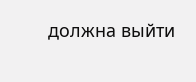должна выйти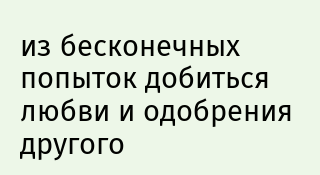из бесконечных попыток добиться любви и одобрения другого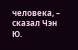человека, – сказал Чэн Ю.